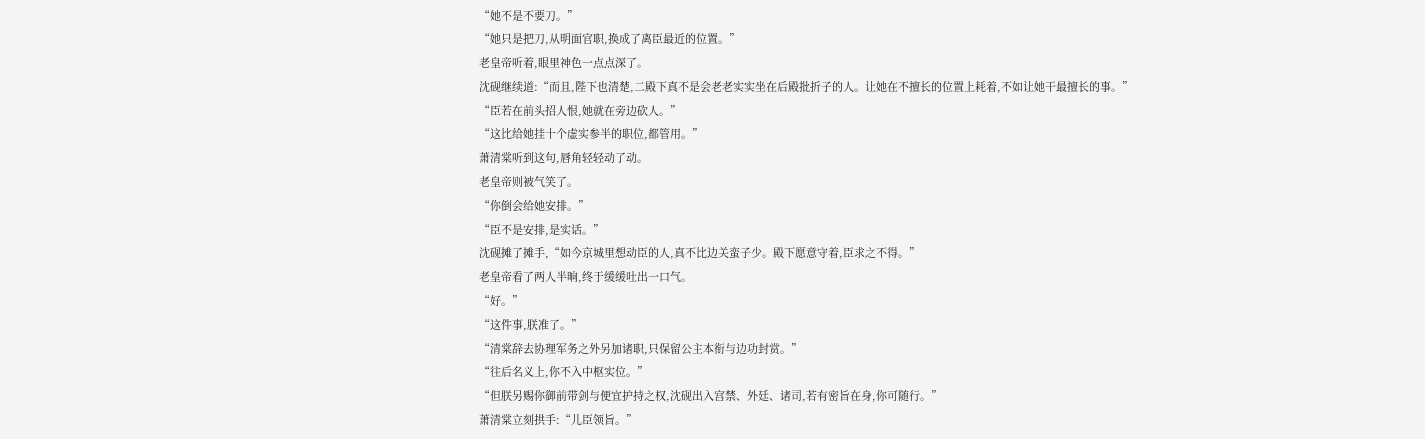“她不是不要刀。”
“她只是把刀,从明面官职,换成了离臣最近的位置。”
老皇帝听着,眼里神色一点点深了。
沈砚继续道:“而且,陛下也清楚,二殿下真不是会老老实实坐在后殿批折子的人。让她在不擅长的位置上耗着,不如让她干最擅长的事。”
“臣若在前头招人恨,她就在旁边砍人。”
“这比给她挂十个虚实参半的职位,都管用。”
萧清棠听到这句,唇角轻轻动了动。
老皇帝则被气笑了。
“你倒会给她安排。”
“臣不是安排,是实话。”
沈砚摊了摊手,“如今京城里想动臣的人,真不比边关蛮子少。殿下愿意守着,臣求之不得。”
老皇帝看了两人半晌,终于缓缓吐出一口气。
“好。”
“这件事,朕准了。”
“清棠辞去协理军务之外另加诸职,只保留公主本衔与边功封赏。”
“往后名义上,你不入中枢实位。”
“但朕另赐你御前带剑与便宜护持之权,沈砚出入宫禁、外廷、诸司,若有密旨在身,你可随行。”
萧清棠立刻拱手:“儿臣领旨。”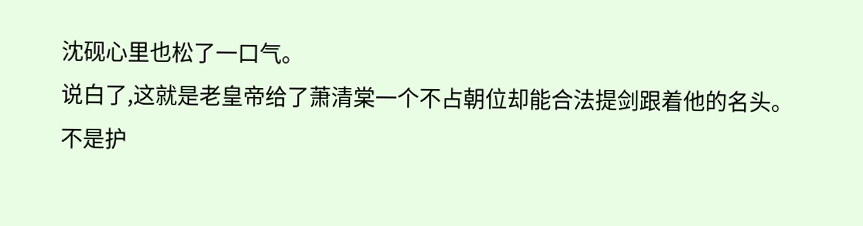沈砚心里也松了一口气。
说白了,这就是老皇帝给了萧清棠一个不占朝位却能合法提剑跟着他的名头。
不是护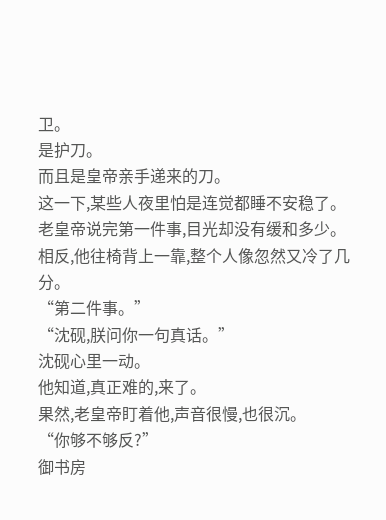卫。
是护刀。
而且是皇帝亲手递来的刀。
这一下,某些人夜里怕是连觉都睡不安稳了。
老皇帝说完第一件事,目光却没有缓和多少。
相反,他往椅背上一靠,整个人像忽然又冷了几分。
“第二件事。”
“沈砚,朕问你一句真话。”
沈砚心里一动。
他知道,真正难的,来了。
果然,老皇帝盯着他,声音很慢,也很沉。
“你够不够反?”
御书房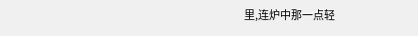里,连炉中那一点轻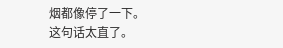烟都像停了一下。
这句话太直了。